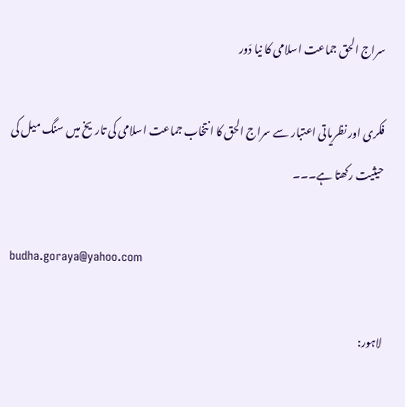سراج الحق جماعت اسلامی کا نیا دَور

فکری اور نظریاتی اعتبار سے سراج الحق کا انتخاب جماعت اسلامی کی تاریخ میں سنگ میل کی حیثیت رکھتا ہے۔۔۔

budha.goraya@yahoo.com

لاہور: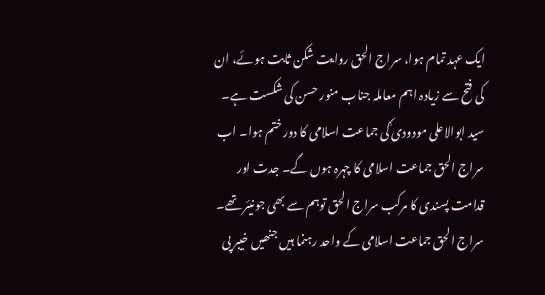ایک عہد تمام ہوا، سراج الحق روایت شکن ثابت ہوئے، ان کی فتح سے زیادہ اہم معاملہ جناب منور حسن کی شکست ہے۔ سید ابوالاعلی مودودی ؒکی جماعت اسلامی کا دور ختم ہوا۔ اب سراج الحق جماعت اسلامی کا چہرہ ہوں گے۔ جدت اور قدامت پسندی کا مرکب سراج الحق توہم سے بھی جونیئر تھے۔ سراج الحق جماعت اسلامی کے واحد رہنما ہیں جنھیں خیبر پی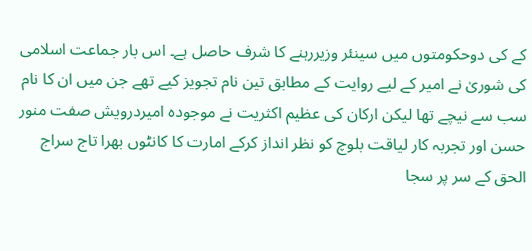کے کی دوحکومتوں میں سینئر وزیررہنے کا شرف حاصل ہے۔ اس بار جماعت اسلامی کی شوریٰ نے امیر کے لیے روایت کے مطابق تین نام تجویز کیے تھے جن میں ان کا نام سب سے نیچے تھا لیکن ارکان کی عظیم اکثریت نے موجودہ امیردرویش صفت منور حسن اور تجربہ کار لیاقت بلوچ کو نظر انداز کرکے امارت کا کانٹوں بھرا تاج سراج الحق کے سر پر سجا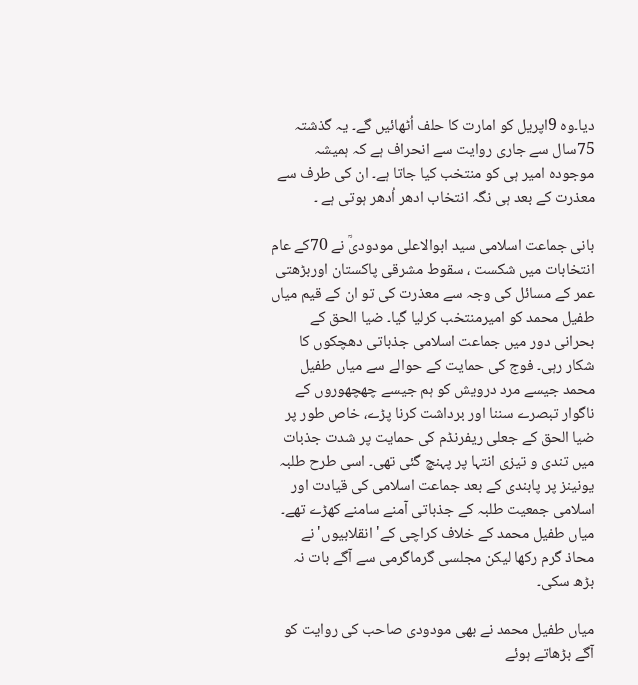دیا۔وہ 9اپریل کو امارت کا حلف اُٹھائیں گے۔ یہ گذشتہ 75سال سے جاری روایت سے انحراف ہے کہ ہمیشہ موجودہ امیر ہی کو منتخب کیا جاتا ہے۔ ان کی طرف سے معذرت کے بعد ہی نگہ انتخاب ادھر اُدھر ہوتی ہے ۔

بانی جماعت اسلامی سید ابوالاعلی مودودیؒ نے 70کے عام انتخابات میں شکست ، سقوط مشرقی پاکستان اوربڑھتی عمر کے مسائل کی وجہ سے معذرت کی تو ان کے قیم میاں طفیل محمد کو امیرمنتخب کرلیا گیا۔ ضیا الحق کے بحرانی دور میں جماعت اسلامی جذباتی دھچکوں کا شکار رہی۔ فوج کی حمایت کے حوالے سے میاں طفیل محمد جیسے مرد درویش کو ہم جیسے چھچھوروں کے ناگوار تبصرے سننا اور برداشت کرنا پڑے، خاص طور پر ضیا الحق کے جعلی ریفرنڈم کی حمایت پر شدت جذبات میں تندی و تیزی انتہا پر پہنچ گئی تھی۔ اسی طرح طلبہ یونینز پر پابندی کے بعد جماعت اسلامی کی قیادت اور اسلامی جمعیت طلبہ کے جذباتی آمنے سامنے کھڑے تھے۔ میاں طفیل محمد کے خلاف کراچی کے' انقلابیوں'نے محاذ گرم رکھا لیکن مجلسی گرماگرمی سے آگے بات نہ بڑھ سکی۔

میاں طفیل محمد نے بھی مودودی صاحب کی روایت کو آگے بڑھاتے ہوئے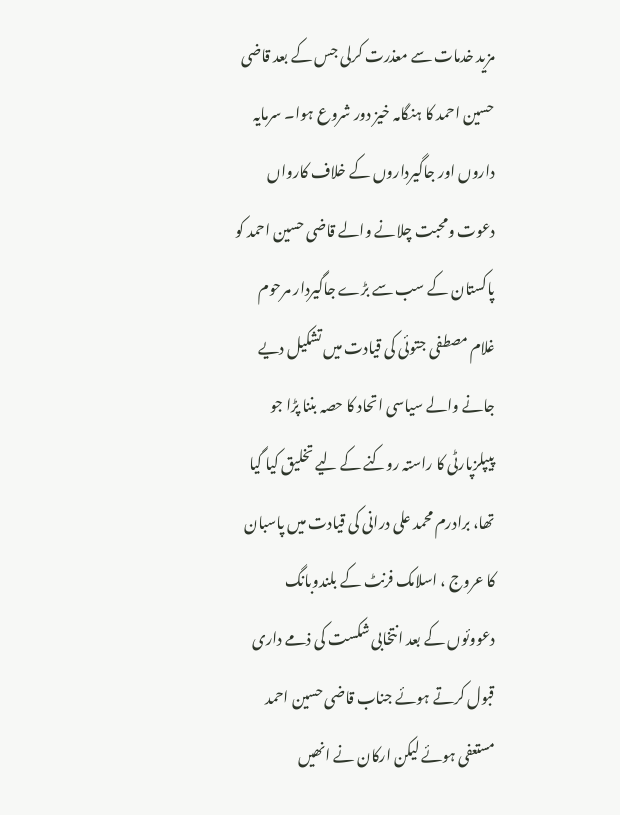مزید خدمات سے معذرت کرلی جس کے بعد قاضی حسین احمد کا ہنگامہ خیز دور شروع ہوا۔ سرمایہ داروں اور جاگیرداروں کے خلاف کارواں دعوت ومحبت چلانے والے قاضی حسین احمد کو پاکستان کے سب سے بڑے جاگیردار مرحوم غلام مصطفی جتوئی کی قیادت میں تشکیل دیے جانے والے سیاسی اتحاد کا حصہ بننا پڑا جو پیپلزپارٹی کا راستہ روکنے کے لیے تخلیق کیا گیا تھا، برادرم محمد علی درانی کی قیادت میں پاسبان کا عروج ، اسلامک فرنٹ کے بلندوبانگ دعووئوں کے بعد انتخابی شکست کی ذمے داری قبول کرتے ہوئے جناب قاضی حسین احمد مستعفی ہوئے لیکن ارکان نے انھیں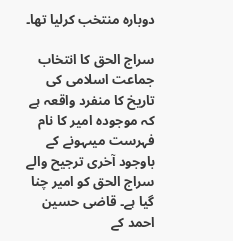دوبارہ منتخب کرلیا تھا۔

سراج الحق کا انتخاب جماعت اسلامی کی تاریخ کا منفرد واقعہ ہے کہ موجودہ امیر کا نام فہرست میںہونے کے باوجود آخری ترجیح والے سراج الحق کو امیر چنا گیا ہے۔ قاضی حسین احمد کے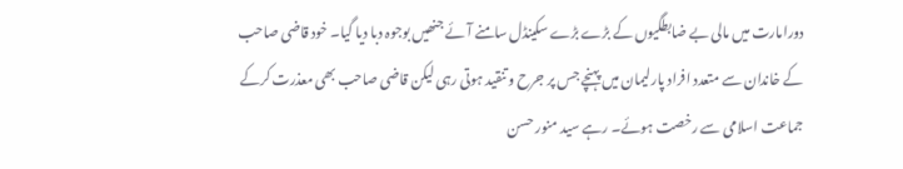دورامارت میں مالی بے ضابطگیوں کے بڑے بڑے سکینڈل سامنے آئے جنھیں بوجوہ دبا دیا گیا۔ خود قاضی صاحب کے خاندان سے متعدد افراد پارلیمان میں پہنچے جس پر جرح و تنقید ہوتی رہی لیکن قاضی صاحب بھی معذرت کرکے جماعت اسلامی سے رخصت ہوئے۔ رہے سید منور حسن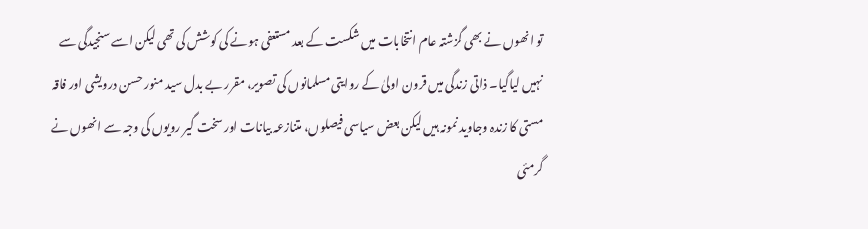تو انھوں نے بھی گزشتہ عام انتخابات میں شکست کے بعد مستعفی ہونے کی کوشش کی تھی لیکن اسے سنجیدگی سے نہیں لیاگیا۔ ذاتی زندگی میں قرون اولیٰ کے روایتی مسلمانوں کی تصویر، مقرر بے بدل سید منور حسن درویشی اور فاقہ مستی کا زندہ وجاوید نمونہ ہیں لیکن بعض سیاسی فیصلوں، متنازعہ بیانات اور سخت گیر رویوں کی وجہ سے انھوں نے گرمئی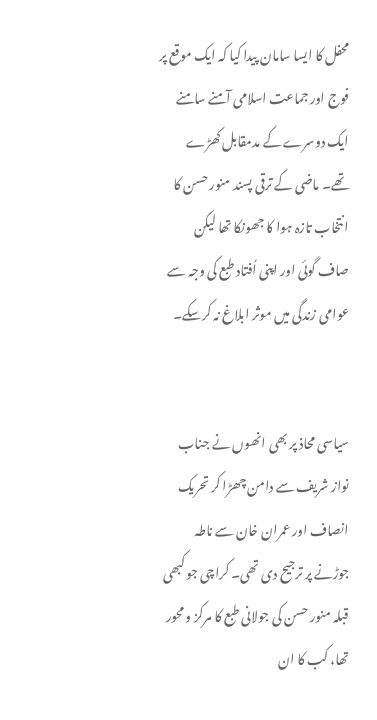محفل کا ایسا سامان پیدا کیا کہ ایک موقع پر فوج اور جماعت اسلامی آمنے سامنے ایک دوسرے کے مدمقابل کھڑے تھے۔ ماضی کے ترقی پسند منور حسن کا انتخاب تازہ ہوا کا جھونکا تھا لیکن صاف گوئی اور اپنی اُفتاد طبع کی وجہ سے عوامی زندگی میں موثر ابلاغ نہ کرسکے۔


سیاسی محاذ پر بھی انھوں نے جناب نواز شریف سے دامن چھڑا کر تحریک انصاف اور عمران خان سے ناطہ جوڑنے پر ترجیح دی تھی۔ کراچی جو کبھی قبلہ منور حسن کی جولانی طبع کا مرکز و محور تھا، کب کا ان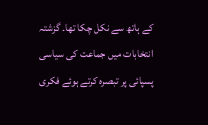کے ہاتھ سے نکل چکا تھا۔ گزشتہ انتخابات میں جماعت کی سیاسی پسپائی پر تبصرہ کرتے ہوئے فکری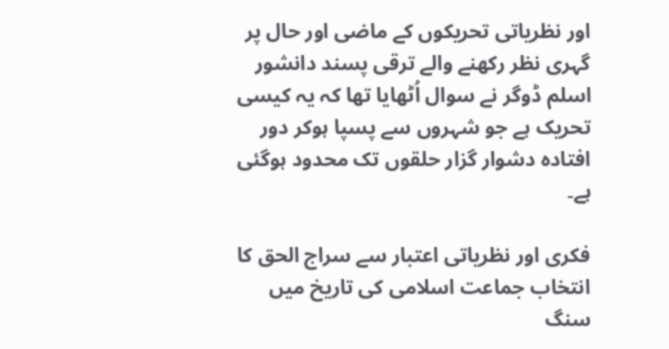اور نظریاتی تحریکوں کے ماضی اور حال پر گہری نظر رکھنے والے ترقی پسند دانشور اسلم ڈوگر نے سوال اُٹھایا تھا کہ یہ کیسی تحریک ہے جو شہروں سے پسپا ہوکر دور افتادہ دشوار گزار حلقوں تک محدود ہوگئی ہے۔

فکری اور نظریاتی اعتبار سے سراج الحق کا انتخاب جماعت اسلامی کی تاریخ میں سنگ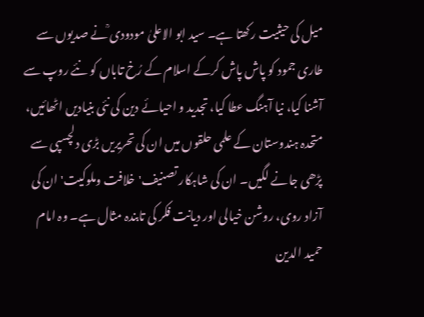میل کی حیثیت رکھتا ہے۔ سید ابو الاعلیٰ مودودی ؒنے صدیوں سے طاری جمود کو پاش پاش کرکے اسلام کے رُخ تاباں کو نئے روپ سے آشنا کیا، نیا آہنگ عطا کیا، تجدید و احیائے دین کی نئی بنیادیں اٹھائیں، متحدہ ہندوستان کے علمی حلقوں میں ان کی تحریریں بڑی دلچسپی سے پڑھی جانے لگیں۔ ان کی شاہکار تصنیف'خلافت وملوکیت' ان کی آزاد روی، روشن خیالی اور دیانت فکر کی تابندہ مثال ہے۔ وہ امام حمید الدین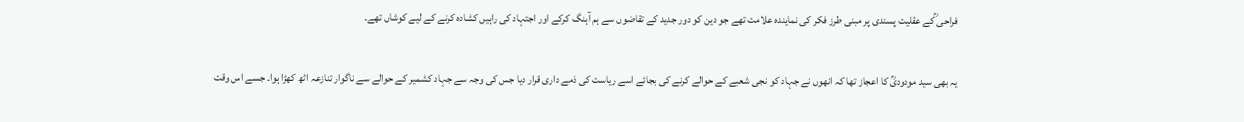فراحی ؒکے عقلیت پسندی پر مبنی طرز فکر کی نمایندہ علامت تھے جو دین کو دور جدید کے تقاضوں سے ہم آہنگ کرکے اور اجتہاد کی راہیں کشادہ کرنے کے لیے کوشاں تھے۔

یہ بھی سید مودودیؒ کا اعجاز تھا کہ انھوں نے جہاد کو نجی شعبے کے حوالے کرنے کی بجائے اسے ریاست کی ذمے داری قرار دیا جس کی وجہ سے جہاد کشمیر کے حوالے سے ناگوار تنازعہ اٹھ کھڑا ہوا۔ جسے اس وقت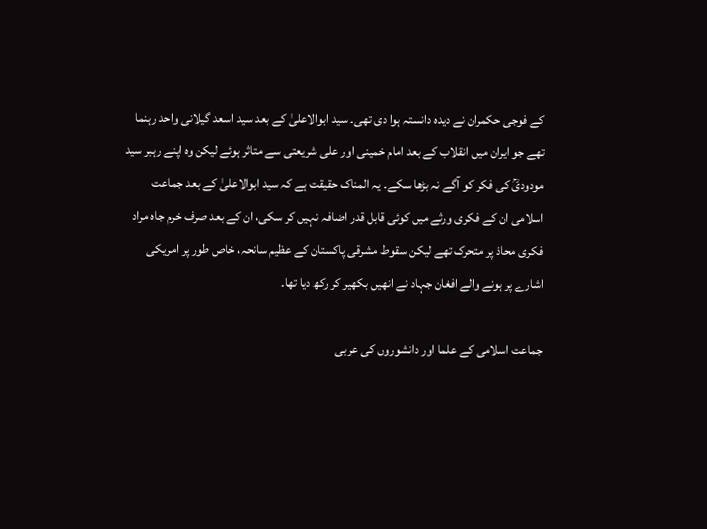کے فوجی حکمران نے دیدہ دانستہ ہوا دی تھی۔ سید ابوالاعلیٰ کے بعد سید اسعد گیلانی واحد رہنما تھے جو ایران میں انقلاب کے بعد امام خمینی اور علی شریعتی سے متاثر ہوئے لیکن وہ اپنے رہبر سید مودودیؒ کی فکر کو آگے نہ بڑھا سکے۔ یہ المناک حقیقت ہے کہ سید ابوالاعلیٰ کے بعد جماعت اسلامی ان کے فکری ورثے میں کوئی قابل قدر اضافہ نہیں کر سکی، ان کے بعد صرف خرم جاہ مراد فکری محاذ پر متحرک تھے لیکن سقوط مشرقی پاکستان کے عظیم سانحہ، خاص طور پر امریکی اشارے پر ہونے والے افغان جہاد نے انھیں بکھیر کر رکھ دیا تھا۔

جماعت اسلامی کے علما اور دانشوروں کی عربی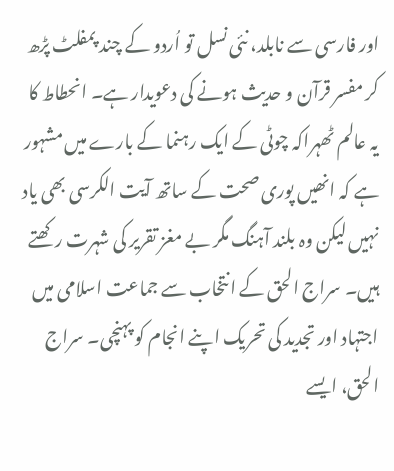اور فارسی سے نابلد، نئی نسل تو اُردو کے چند پمفلٹ پڑھ کر مفسر قرآن و حدیث ہونے کی دعویدار ہے۔ انحطاط کا یہ عالم ٹھہراکہ چوٹی کے ایک رہنما کے بارے میں مشہور ہے کہ انھیں پوری صحت کے ساتھ آیت الکرسی بھی یاد نہیں لیکن وہ بلند آہنگ مگر بے مغز تقریر کی شہرت رکھتے ہیں۔ سراج الحق کے انتخاب سے جماعت اسلامی میں اجتہاد اور تجدید کی تحریک اپنے انجام کو پہنچی۔ سراج الحق، ایسے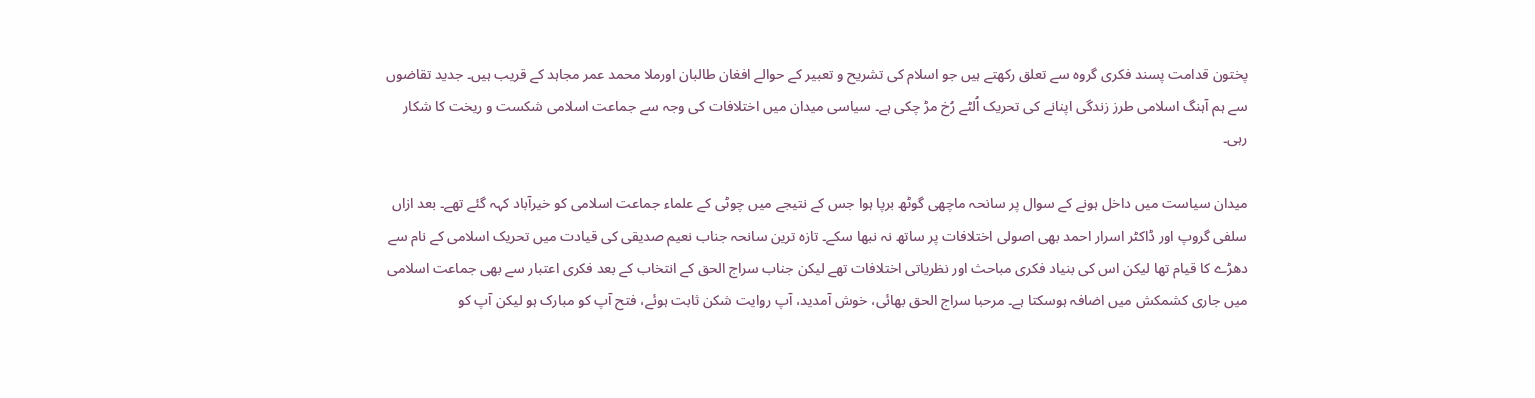پختون قدامت پسند فکری گروہ سے تعلق رکھتے ہیں جو اسلام کی تشریح و تعبیر کے حوالے افغان طالبان اورملا محمد عمر مجاہد کے قریب ہیں۔ جدید تقاضوں سے ہم آہنگ اسلامی طرز زندگی اپنانے کی تحریک اُلٹے رُخ مڑ چکی ہے۔ سیاسی میدان میں اختلافات کی وجہ سے جماعت اسلامی شکست و ریخت کا شکار رہی۔

میدان سیاست میں داخل ہونے کے سوال پر سانحہ ماچھی گوٹھ برپا ہوا جس کے نتیجے میں چوٹی کے علماء جماعت اسلامی کو خیرآباد کہہ گئے تھے۔ بعد ازاں سلفی گروپ اور ڈاکٹر اسرار احمد بھی اصولی اختلافات پر ساتھ نہ نبھا سکے۔ تازہ ترین سانحہ جناب نعیم صدیقی کی قیادت میں تحریک اسلامی کے نام سے دھڑے کا قیام تھا لیکن اس کی بنیاد فکری مباحث اور نظریاتی اختلافات تھے لیکن جناب سراج الحق کے انتخاب کے بعد فکری اعتبار سے بھی جماعت اسلامی میں جاری کشمکش میں اضافہ ہوسکتا ہے۔ مرحبا سراج الحق بھائی، خوش آمدید، آپ روایت شکن ثابت ہوئے، فتح آپ کو مبارک ہو لیکن آپ کو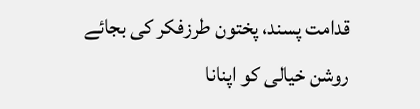قدامت پسند، پختون طرزفکر کی بجائے روشن خیالی کو اپنانا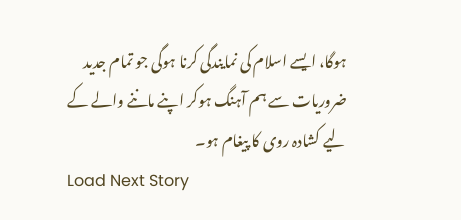ہوگا، ایسے اسلام کی نمایندگی کرنا ہوگی جو تمام جدید ضروریات سے ہم آہنگ ہوکر اپنے ماننے والے کے لیے کشادہ روی کا پیغام ہو۔
Load Next Story